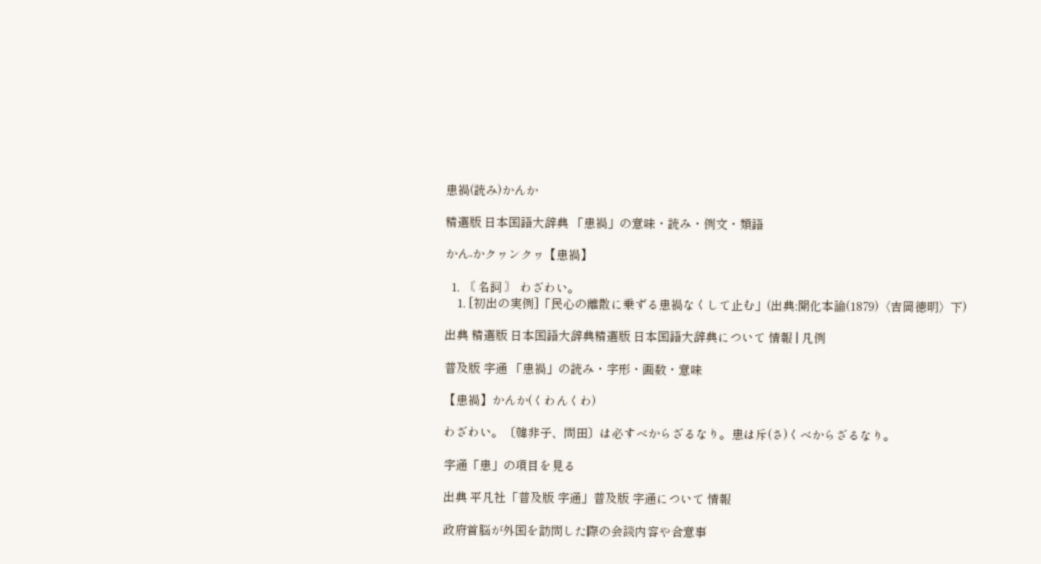患禍(読み)かんか

精選版 日本国語大辞典 「患禍」の意味・読み・例文・類語

かん‐かクヮンクヮ【患禍】

  1. 〘 名詞 〙 わざわい。
    1. [初出の実例]「民心の離散に乗ずる患禍なくして止む」(出典:開化本論(1879)〈吉岡徳明〉下)

出典 精選版 日本国語大辞典精選版 日本国語大辞典について 情報 | 凡例

普及版 字通 「患禍」の読み・字形・画数・意味

【患禍】かんか(くわんくわ)

わざわい。〔韓非子、問田〕は必すべからざるなり。患は斥(さ)くべからざるなり。

字通「患」の項目を見る

出典 平凡社「普及版 字通」普及版 字通について 情報

政府首脳が外国を訪問した際の会談内容や合意事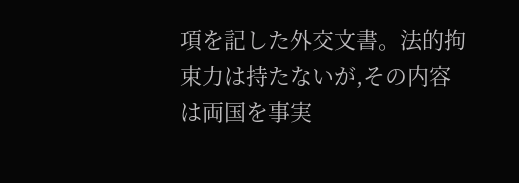項を記した外交文書。法的拘束力は持たないが,その内容は両国を事実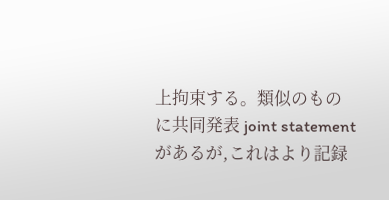上拘束する。類似のものに共同発表 joint statementがあるが,これはより記録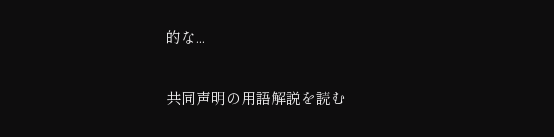的な...

共同声明の用語解説を読む